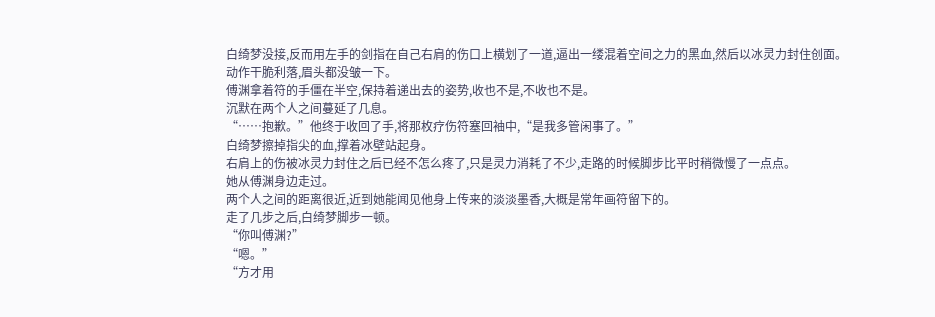白绮梦没接,反而用左手的剑指在自己右肩的伤口上横划了一道,逼出一缕混着空间之力的黑血,然后以冰灵力封住创面。
动作干脆利落,眉头都没皱一下。
傅渊拿着符的手僵在半空,保持着递出去的姿势,收也不是,不收也不是。
沉默在两个人之间蔓延了几息。
“……抱歉。”他终于收回了手,将那枚疗伤符塞回袖中,“是我多管闲事了。”
白绮梦擦掉指尖的血,撑着冰壁站起身。
右肩上的伤被冰灵力封住之后已经不怎么疼了,只是灵力消耗了不少,走路的时候脚步比平时稍微慢了一点点。
她从傅渊身边走过。
两个人之间的距离很近,近到她能闻见他身上传来的淡淡墨香,大概是常年画符留下的。
走了几步之后,白绮梦脚步一顿。
“你叫傅渊?”
“嗯。”
“方才用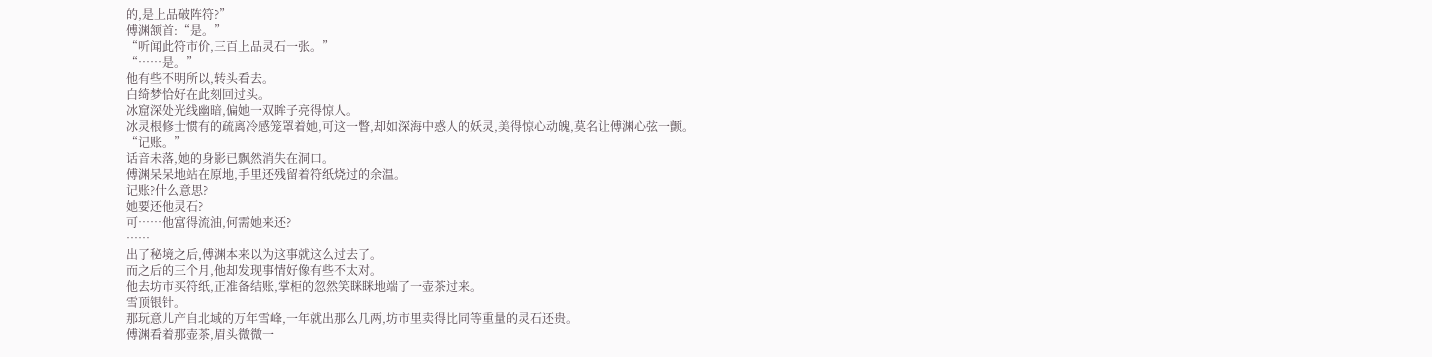的,是上品破阵符?”
傅渊颔首:“是。”
“听闻此符市价,三百上品灵石一张。”
“……是。”
他有些不明所以,转头看去。
白绮梦恰好在此刻回过头。
冰窟深处光线幽暗,偏她一双眸子亮得惊人。
冰灵根修士惯有的疏离冷感笼罩着她,可这一瞥,却如深海中惑人的妖灵,美得惊心动魄,莫名让傅渊心弦一颤。
“记账。”
话音未落,她的身影已飘然消失在洞口。
傅渊呆呆地站在原地,手里还残留着符纸烧过的余温。
记账?什么意思?
她要还他灵石?
可……他富得流油,何需她来还?
……
出了秘境之后,傅渊本来以为这事就这么过去了。
而之后的三个月,他却发现事情好像有些不太对。
他去坊市买符纸,正准备结账,掌柜的忽然笑眯眯地端了一壶茶过来。
雪顶银针。
那玩意儿产自北域的万年雪峰,一年就出那么几两,坊市里卖得比同等重量的灵石还贵。
傅渊看着那壶茶,眉头微微一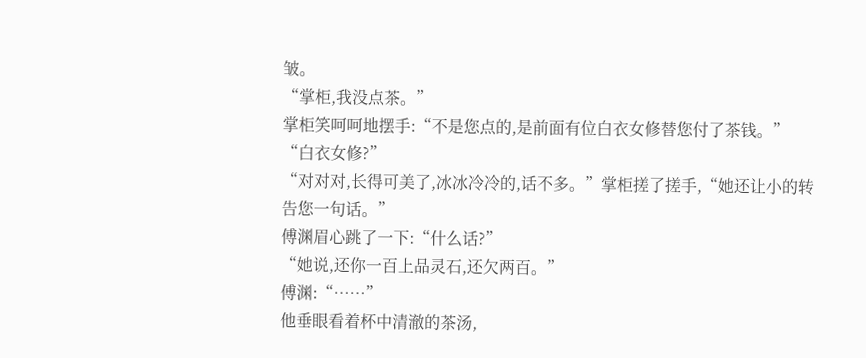皱。
“掌柜,我没点茶。”
掌柜笑呵呵地摆手:“不是您点的,是前面有位白衣女修替您付了茶钱。”
“白衣女修?”
“对对对,长得可美了,冰冰冷冷的,话不多。”掌柜搓了搓手,“她还让小的转告您一句话。”
傅渊眉心跳了一下:“什么话?”
“她说,还你一百上品灵石,还欠两百。”
傅渊:“……”
他垂眼看着杯中清澈的茶汤,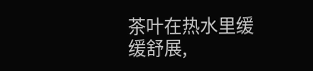茶叶在热水里缓缓舒展,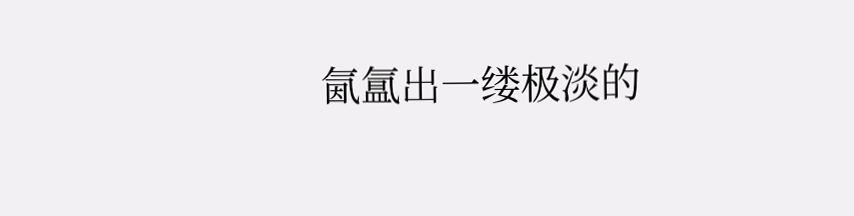氤氲出一缕极淡的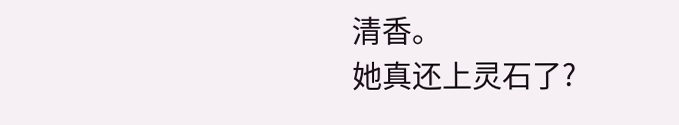清香。
她真还上灵石了?